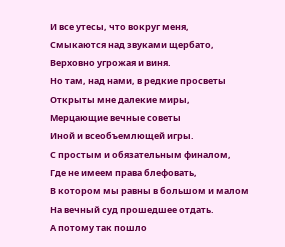И все утесы, что вокруг меня,
Смыкаются над звуками щербато,
Верховно угрожая и виня.
Но там, над нами, в редкие просветы
Открыты мне далекие миры,
Мерцающие вечные советы
Иной и всеобъемлющей игры.
С простым и обязательным финалом,
Где не имеем права блефовать,
В котором мы равны в большом и малом
На вечный суд прошедшее отдать.
А потому так пошло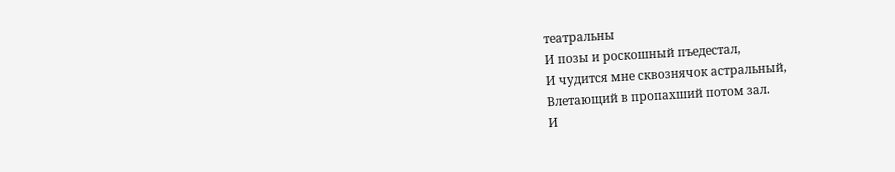театральны
И позы и роскошный пъедестал,
И чудится мне сквознячок астральный,
Влетающий в пропахший потом зал.
И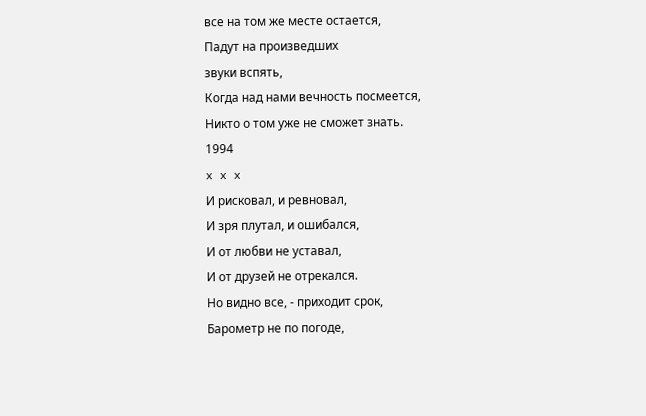все на том же месте остается,
Падут на произведших
звуки вспять,
Когда над нами вечность посмеется,
Никто о том уже не сможет знать.
1994
x x x
И рисковал, и ревновал,
И зря плутал, и ошибался,
И от любви не уставал,
И от друзей не отрекался.
Но видно все, - приходит срок,
Барометр не по погоде,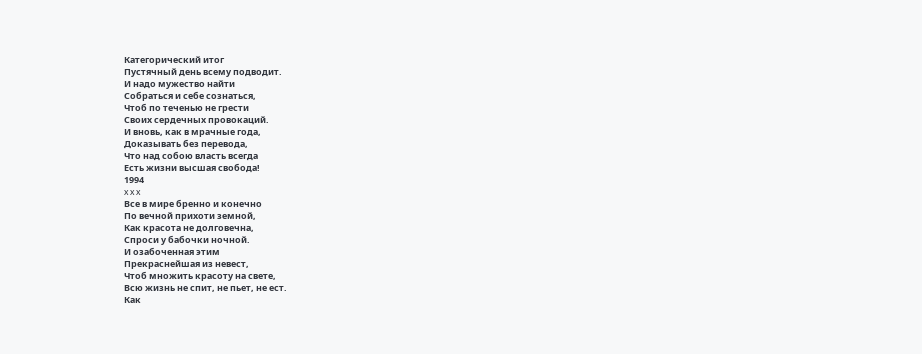Категорический итог
Пустячный день всему подводит.
И надо мужество найти
Собраться и себе сознаться,
Чтоб по теченью не грести
Своих сердечных провокаций.
И вновь, как в мрачные года,
Доказывать без перевода,
Что над собою власть всегда
Есть жизни высшая свобода!
1994
x x x
Все в мире бренно и конечно
По вечной прихоти земной,
Как красота не долговечна,
Спроси у бабочки ночной.
И озабоченная этим
Прекраснейшая из невест,
Чтоб множить красоту на свете,
Всю жизнь не спит, не пьет, не ест.
Как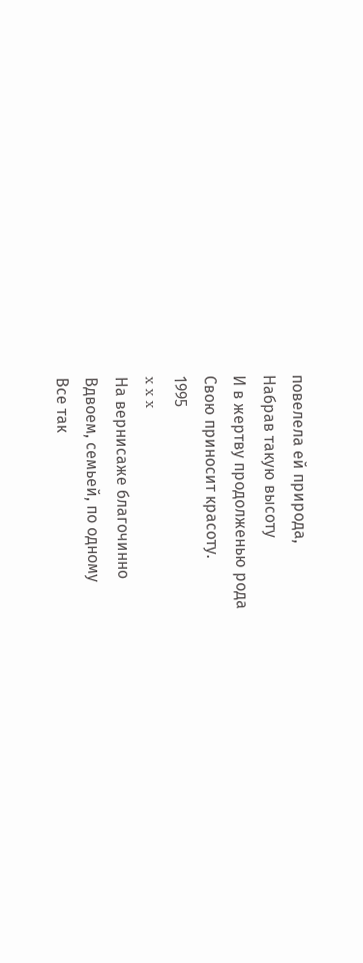повелела ей природа,
Набрав такую высоту
И в жертву продолженью рода
Свою приносит красоту.
1995
x x x
На вернисаже благочинно
Вдвоем, семьей, по одному
Все так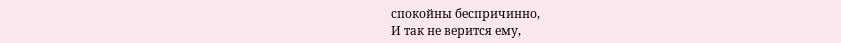спокойны беспричинно,
И так не верится ему,